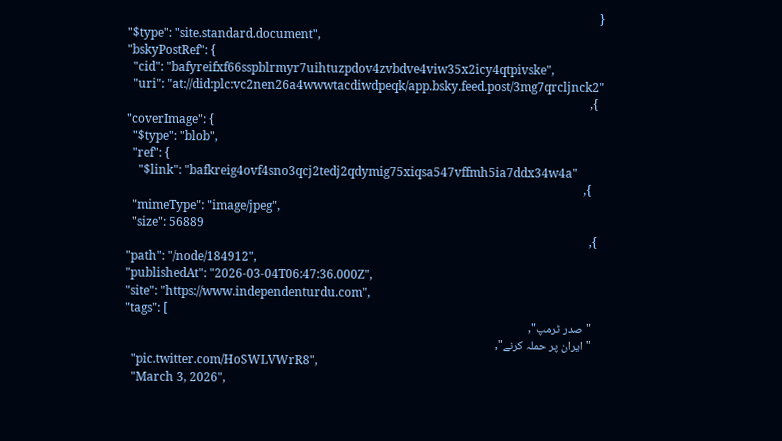{
  "$type": "site.standard.document",
  "bskyPostRef": {
    "cid": "bafyreifxf66sspblrmyr7uihtuzpdov4zvbdve4viw35x2icy4qtpivske",
    "uri": "at://did:plc:vc2nen26a4wwwtacdiwdpeqk/app.bsky.feed.post/3mg7qrcljnck2"
  },
  "coverImage": {
    "$type": "blob",
    "ref": {
      "$link": "bafkreig4ovf4sno3qcj2tedj2qdymig75xiqsa547vffmh5ia7ddx34w4a"
    },
    "mimeType": "image/jpeg",
    "size": 56889
  },
  "path": "/node/184912",
  "publishedAt": "2026-03-04T06:47:36.000Z",
  "site": "https://www.independenturdu.com",
  "tags": [
    "صدر ٹرمپ",
    "ایران پر حملہ کرنے",
    "pic.twitter.com/HoSWLVWrR8",
    "March 3, 2026",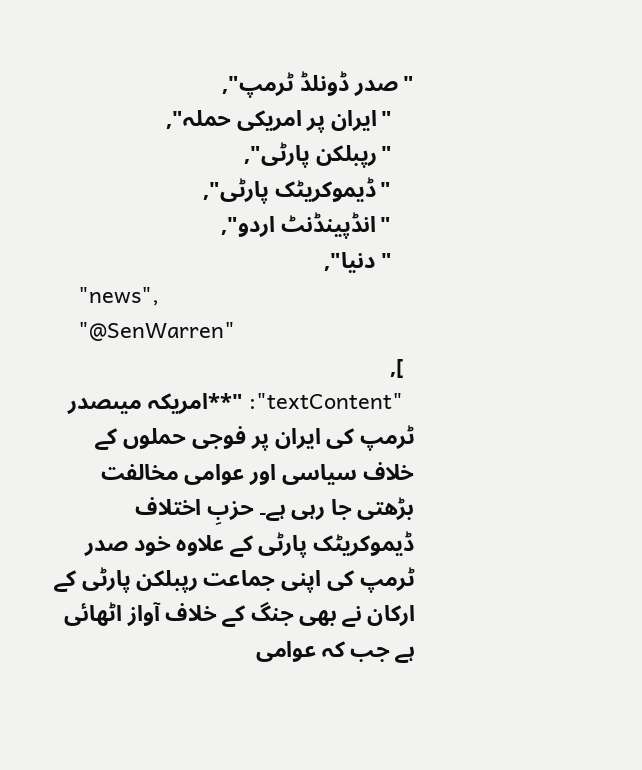"صدر ڈونلڈ ٹرمپ",
    "ایران پر امریکی حملہ",
    "رپبلکن پارٹی",
    "ڈیموکریٹک پارٹی",
    "انڈپینڈنٹ اردو",
    "دنیا",
    "news",
    "@SenWarren"
  ],
  "textContent": "**امریکہ میںصدر ٹرمپ کی ایران پر فوجی حملوں کے خلاف سیاسی اور عوامی مخالفت بڑھتی جا رہی ہے۔ حزبِ اختلاف ڈیموکریٹک پارٹی کے علاوہ خود صدر ٹرمپ کی اپنی جماعت رپبلکن پارٹی کے ارکان نے بھی جنگ کے خلاف آواز اٹھائی ہے جب کہ عوامی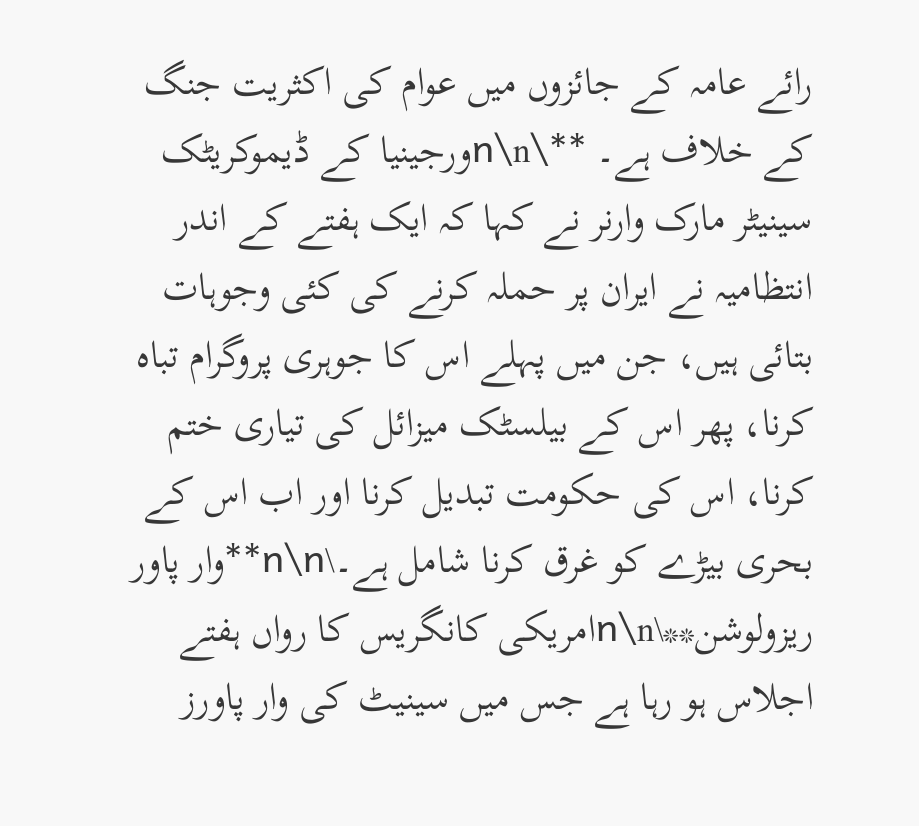رائے عامہ کے جائزوں میں عوام کی اکثریت جنگ کے خلاف ہے۔ **\n\nورجینیا کے ڈیموکریٹک سینیٹر مارک وارنر نے کہا کہ ایک ہفتے کے اندر انتظامیہ نے ایران پر حملہ کرنے کی کئی وجوہات بتائی ہیں، جن میں پہلے اس کا جوہری پروگرام تباہ کرنا، پھر اس کے بیلسٹک میزائل کی تیاری ختم کرنا، اس کی حکومت تبدیل کرنا اور اب اس کے بحری بیڑے کو غرق کرنا شامل ہے۔\n\n**وار پاور ریزولوشن**\n\nامریکی کانگریس کا رواں ہفتے اجلاس ہو رہا ہے جس میں سینیٹ کی وار پاورز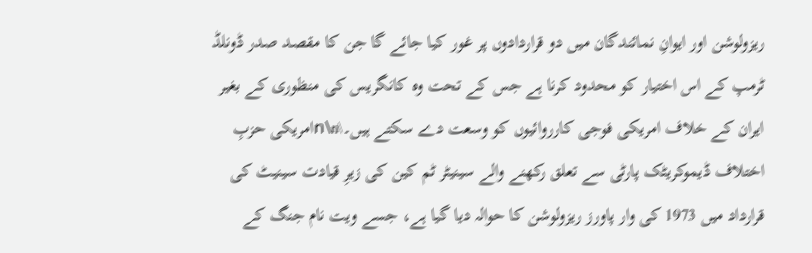ریزولوشن اور ایوانِ نمائندگان میں دو قراردادوں پر غور کیا جائے گا جن کا مقصد صدر ڈونلڈ ٹرمپ کے اس اختیار کو محدود کرنا ہے جس کے تحت وہ کانگریس کی منظوری کے بغیر ایران کے خلاف امریکی فوجی کارروائیوں کو وسعت دے سکتے ہیں۔\n\nامریکی حزبِ اختلاف ڈیموکریٹک پارٹی سے تعلق رکھنے والے سینیٹر ٹم کین کی زیرِ قیادت سینیٹ کی قرارداد میں 1973 کی وار پاورز ریزولوشن کا حوالہ دیا گیا ہے، جسے ویت نام جنگ کے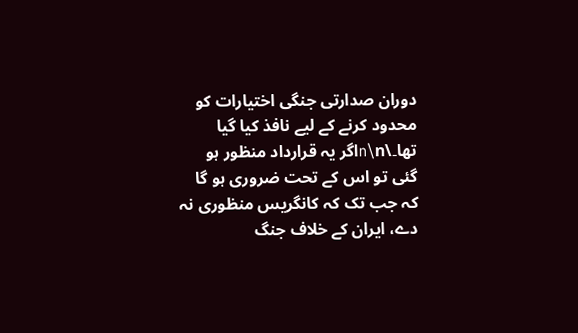دوران صدارتی جنگی اختیارات کو محدود کرنے کے لیے نافذ کیا گیا تھا۔\n\nاگر یہ قرارداد منظور ہو گئی تو اس کے تحت ضروری ہو گا کہ جب تک کہ کانگریس منظوری نہ دے، ایران کے خلاف جنگ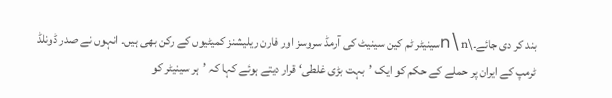بند کر دی جائے۔\n\nسینیٹر ٹم کین سینیٹ کی آرمڈ سروسز اور فارن ریلیشنز کمیٹیوں کے رکن بھی ہیں۔ انہوں نے صدر ڈونلڈ ٹرمپ کے ایران پر حملے کے حکم کو ایک ’بہت بڑی غلطی‘ قرار دیتے ہوئے کہا کہ ’ہر سینیٹر کو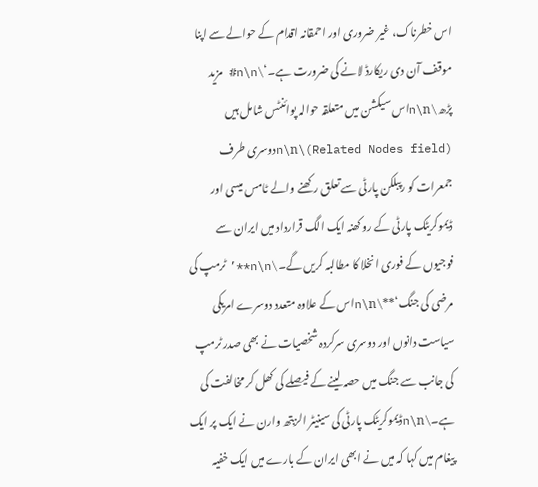اس خطرناک، غیر ضروری اور احمقانہ اقدام کے حوالے سے اپنا موقف آن دی ریکارڈ لانے کی ضرورت ہے۔‘\n\n# مزید پڑھ\n\nاس سیکشن میں متعلقہ حوالہ پوائنٹس شامل ہیں (Related Nodes field)\n\nدوسری طرف جمعرات کو رپبلکن پارٹی سے تعلق رکھنے والے ٹامس میسی اور ڈیموکریٹک پارٹی کے رو کھنہ ایک الگ قرارداد میں ایران سے فوجیوں کے فوری انخلا کا مطالبہ کریں گے۔\n\n**’ٹرمپ کی مرضی کی جنگ‘**\n\nاس کے علاوہ متعدد دوسرے امریکی سیاست دانوں اور دوسری سرکردہ شخصیات نے بھی صدر ٹرمپ کی جانب سے جنگ میں حصہ لینے کے فیصلے کی کھل کر مخالفت کی ہے۔\n\nڈیموکریٹک پارٹی کی سینیٹر الزبتھ وارن نے ایک پر ایک پیغام میں کہا کہ میں نے ابھی ایران کے بارے میں ایک خفیہ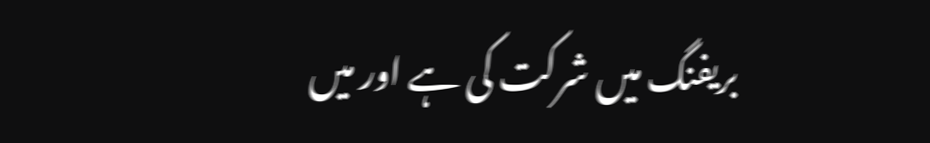بریفنگ میں شرکت کی ہے اور میں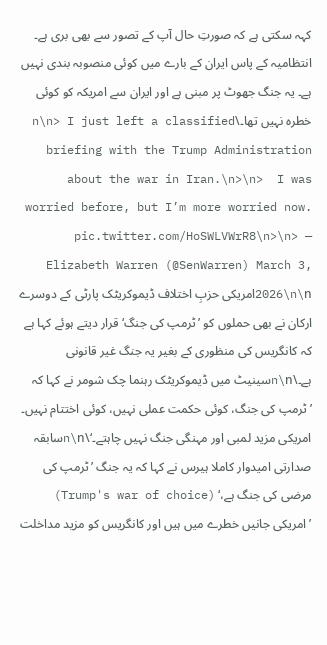کہہ سکتی ہے کہ صورتِ حال آپ کے تصور سے بھی بری ہے۔ انتظامیہ کے پاس ایران کے بارے میں کوئی منصوبہ بندی نہیں ہے۔ یہ جنگ جھوٹ پر مبنی ہے اور ایران سے امریکہ کو کوئی خطرہ نہیں تھا۔\n\n> I just left a classified briefing with the Trump Administration about the war in Iran.\n>\n>  I was worried before, but I’m more worried now. pic.twitter.com/HoSWLVWrR8\n>\n> — Elizabeth Warren (@SenWarren) March 3, 2026\n\nامریکی حزبِ اختلاف ڈیموکریٹک پارٹی کے دوسرے ارکان نے بھی حملوں کو ’ٹرمپ کی جنگ‘ قرار دیتے ہوئے کہا ہے کہ کانگریس کی منظوری کے بغیر یہ جنگ غیر قانونی ہے۔\n\nسینیٹ میں ڈیموکریٹک رہنما چک شومر نے کہا کہ ’ٹرمپ کی جنگ، کوئی حکمت عملی نہیں، کوئی اختتام نہیں۔ امریکی مزید لمبی اور مہنگی جنگ نہیں چاہتے۔‘\n\nسابقہ صدارتی امیدوار کاملا ہیرس نے کہا کہ یہ جنگ ’ٹرمپ کی مرضی کی جنگ ہے،‘ (Trump's war of choice) ’امریکی جانیں خطرے میں ہیں اور کانگریس کو مزید مداخلت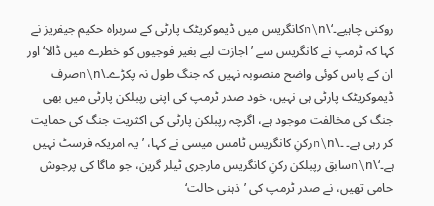روکنی چاہیے۔‘\n\nکانگریس میں ڈیموکریٹک پارٹی کے سربراہ حکیم جیفریز نے کہا کہ ٹرمپ نے کانگریس سے ’اجازت لیے بغیر فوجیوں کو خطرے میں ڈالا‘ اور ان کے پاس کوئی واضح منصوبہ نہیں کہ جنگ طول نہ پکڑے۔\n\nصرف ڈیموکریٹک پارٹی ہی نہیں، خود صدر ٹرمپ کی اپنی رپبلکن پارٹی میں بھی جنگ کی مخالفت موجود ہے، اگرچہ رپبلکن پارٹی کی اکثریت جنگ کی حمایت کر رہی ہے۔ ۔\n\nرکنِ کانگریس ٹامس میسی نے کہا، ’یہ امریکہ فرسٹ نہیں ہے۔‘\n\nسابق رپبلکن رکنِ کانگریس مارجری ٹیلر گرین، جو ماگا کی پرجوش حامی تھیں، نے صدر ٹرمپ کی ’ذہنی حالت‘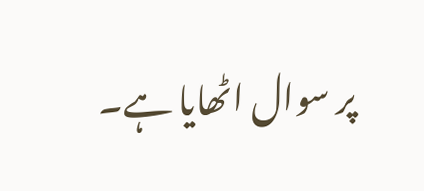پر سوال اٹھایا ہے۔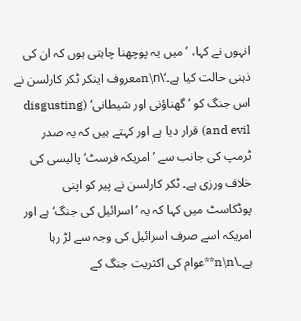انہوں نے کہا، ’میں یہ پوچھنا چاہتی ہوں کہ ان کی ذہنی حالت کیا ہے۔‘\n\nمعروف اینکر ٹکر کارلسن نے اس جنگ کو ’گھناؤنی اور شیطانی‘ (disgusting and evil) قرار دیا ہے اور کہتے ہیں کہ یہ صدر ٹرمپ کی جانب سے ’امریکہ فرسٹ‘ پالیسی کی خلاف ورزی ہے۔ ٹکر کارلسن نے پیر کو اپنی پوڈکاسٹ میں کہا کہ یہ ’اسرائیل کی جنگ‘ ہے اور امریکہ اسے صرف اسرائیل کی وجہ سے لڑ رہا ہے۔\n\n**عوام کی اکثریت جنگ کے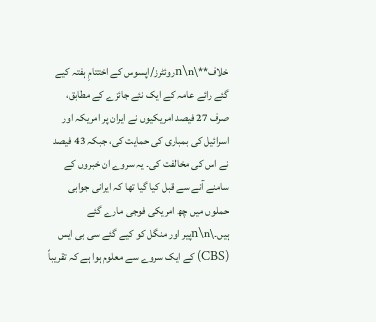خلاف**\n\nروئٹرز/اپسوس کے اختتامِ ہفتہ کیے گئے رائے عامہ کے ایک نئے جائزے کے مطابق، صرف 27 فیصد امریکیوں نے ایران پر امریکہ اور اسرائیل کی بمباری کی حمایت کی، جبکہ 43 فیصد نے اس کی مخالفت کی۔ یہ سروے ان خبروں کے سامنے آنے سے قبل کیا گیا تھا کہ ایرانی جوابی حملوں میں چھ امریکی فوجی مارے گئے ہیں۔\n\nپیر اور منگل کو کیے گئے سی بی ایس (CBS) کے ایک سروے سے معلوم ہوا ہے کہ تقریباً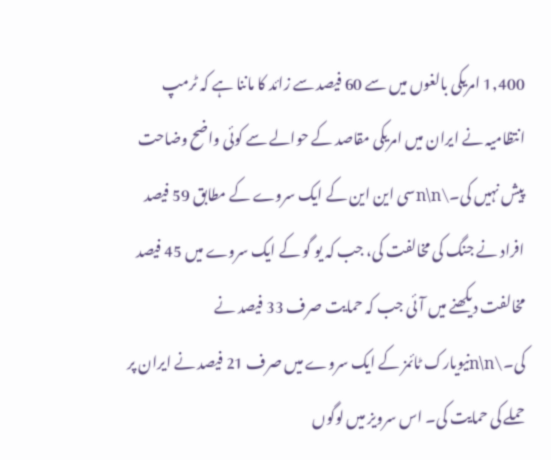1,400 امریکی بالغوں میں سے 60 فیصد سے زائد کا ماننا ہے کہ ٹرمپ انتظامیہ نے ایران میں امریکی مقاصد کے حوالے سے کوئی واضح وضاحت پیش نہیں کی۔\n\nسی این این کے ایک سروے کے مطابق 59 فیصد افراد نے جنگ کی مخالفت کی، جب کہ یو گو کے ایک سروے میں 45 فیصد مخالفت دیکھنے میں آئی جب کہ حمایت صرف 33 فیصد نے کی۔\n\nنیویارک ٹائمز کے ایک سروے میں صرف 21 فیصد نے ایران پر حملے کی حمایت کی۔ اس سرویز میں لوگوں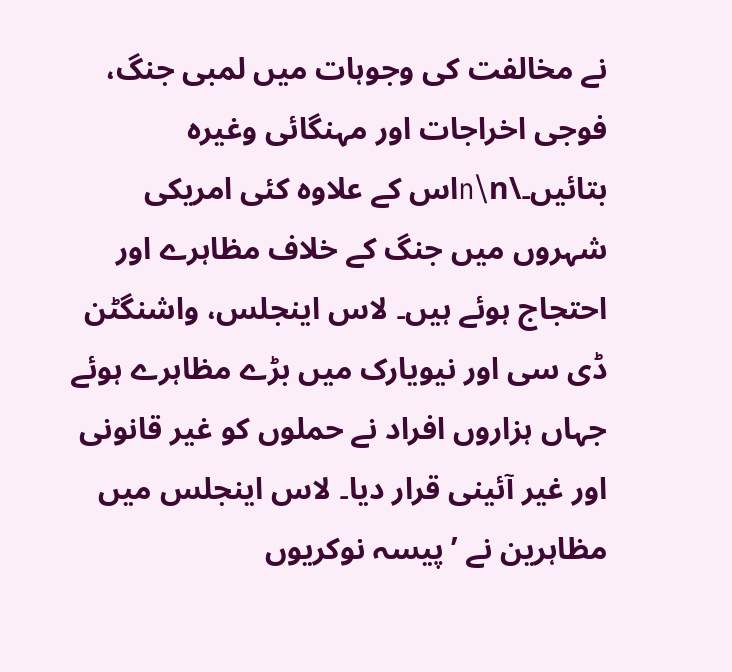نے مخالفت کی وجوہات میں لمبی جنگ، فوجی اخراجات اور مہنگائی وغیرہ بتائیں۔\n\nاس کے علاوہ کئی امریکی شہروں میں جنگ کے خلاف مظاہرے اور احتجاج ہوئے ہیں۔ لاس اینجلس، واشنگٹن ڈی سی اور نیویارک میں بڑے مظاہرے ہوئے جہاں ہزاروں افراد نے حملوں کو غیر قانونی اور غیر آئینی قرار دیا۔ لاس اینجلس میں مظاہرین نے ’پیسہ نوکریوں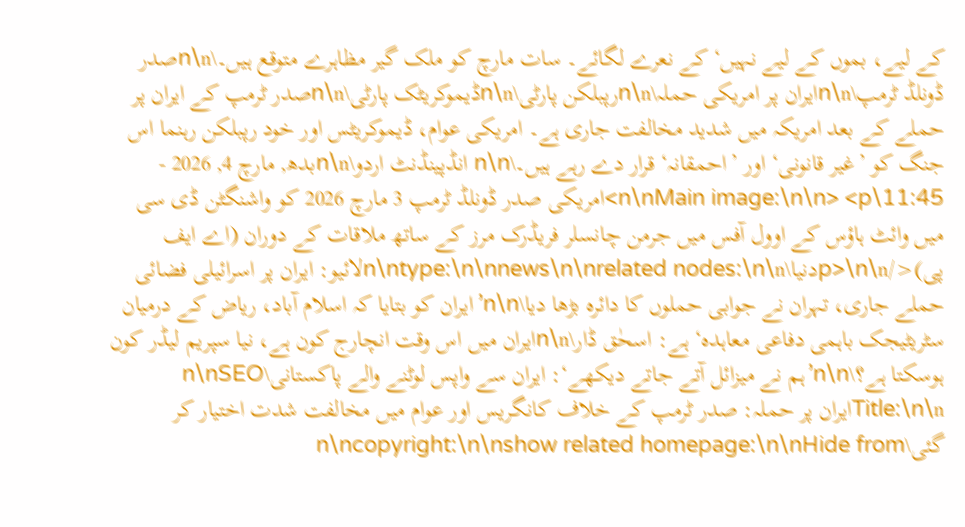کے لیے، بموں کے لیے نہیں‘ کے نعرے لگائے۔ سات مارچ کو ملک گیر مظاہرے متوقع ہیں۔\n\nصدر ڈونلڈ ٹرمپ\n\nایران پر امریکی حملہ\n\nرپبلکن پارٹی\n\nڈیموکریٹک پارٹی\n\nصدر ٹرمپ کے ایران پر حملے کے بعد امریکہ میں شدید مخالفت جاری ہے۔ امریکی عوام، ڈیموکریٹس اور خود رپبلکن رہنما اس جنگ کو ’غیر قانونی‘ اور ’احمقانہ‘ قرار دے رہے ہیں۔\n\n انڈپینڈنٹ اردو\n\nبدھ, مارچ 4, 2026 - 11:45\n\nMain image:\n\n> <p>امریکی صدر ڈونلڈ ٹرمپ 3 مارچ 2026 کو واشنگٹن ڈی سی میں وائٹ ہاؤس کے اوول آفس میں جرمن چانسلر فریڈرک مرز کے ساتھ ملاقات کے دوران (اے ایف پی)</p>\n\nدنیا\n\ntype:\n\nnews\n\nrelated nodes:\n\nلائیو: ایران پر اسرائیلی فضائی حملے جاری، تہران نے جوابی حملوں کا دائرہ بڑھا دیا\n\n’ایران کو بتایا کہ اسلام آباد، ریاض کے درمیان سٹریٹیجک باہمی دفاعی معاہدہ‘ ہے: اسحٰق ڈار\n\nایران میں اس وقت انچارج کون ہے، نیا سپریم لیڈر کون ہوسکتا ہے؟\n\n’ہم نے میزائل آتے جاتے دیکھے‘: ایران سے واپس لوٹنے والے پاکستانی\n\nSEO Title:\n\nایران پر حملہ: صدر ٹرمپ کے خلاف کانگریس اور عوام میں مخالفت شدت اختیار کر گئی\n\ncopyright:\n\nshow related homepage:\n\nHide from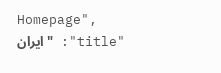Homepage",
  "title": "ایران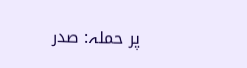پر حملہ: صدر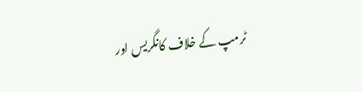ٹرمپ کے خلاف کانگریس اور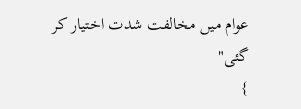عوام میں مخالفت شدت اختیار کر گئی"
}